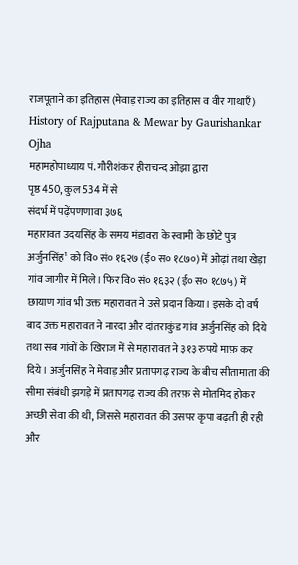राजपूताने का इतिहास (मेवाड़ राज्य का इतिहास व वीर गाथाएँ)
History of Rajputana & Mewar by Gaurishankar Ojha
महामहोपाध्याय पं. गौरीशंकर हीराचन्द ओझा द्वारा
पृष्ठ 450, कुल 534 में से
संदर्भ में पढ़ेंपणणावा ३७६
महारावत उदयसिंह के समय मंडावरा के स्वामी के छोटे पुत्र अर्जुनसिंह¹ को वि० सं० १६२७ (ई० स० १८७०) में ओढ़ां तथा खेड़ा गांव जागीर में मिले। फिर वि० सं० १६३२ (ई० स० १८७५) में छायाण गांव भी उक्त महारावत ने उसे प्रदान किया। इसके दो वर्ष बाद उक्त महारावत ने नारदा और दांतराकुंड गांव अर्जुनसिंह को दिये तथा सब गांवों के खिराज में से महारावत ने ३१३ रुपये माफ़ कर दिये। अर्जुनसिंह ने मेवाड़ और प्रतापगढ़ राज्य के बीच सीतामाता की सीमा संबंधी झगड़े में प्रतापगढ़ राज्य की तरफ़ से मोतमिद होकर अच्छी सेवा की थी, जिससे महारावत की उसपर कृपा बढ़ती ही रही और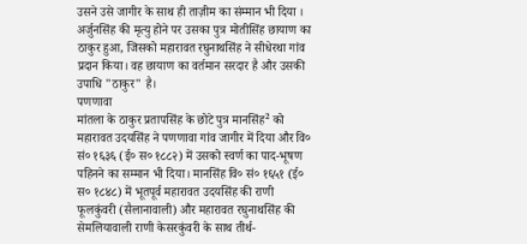उसने उसे जागीर के साथ ही ताज़ीम का संम्मान भी दिया । अर्जुनसिंह की मृत्यु होने पर उसका पुत्र मोतीसिंह छायाण का ठाकुर हुआ, जिसको महारावत रघुनाथसिंह ने सीधेरथा गांव प्रदान किया। वह छायाण का वर्तमान सरदार है और उसकी उपाधि "ठाकुर" है।
पणणावा
मांतला के ठाकुर प्रतापसिंह के छोटे पुत्र मानसिंह² को महारावत उदयसिंह ने पणणावा गांव जागीर में दिया और वि० सं० १६३६ (ई० स० १८८२) में उसको स्वर्ण का पाद-भूषण पहिनने का सम्मान भी दिया। मानसिंह वि० सं० १६५१ (ई० स० १८४८) में भूतपूर्व महारावत उदयसिंह की राणी फूलकुंवरी (सैलानावाली) और महारावत रघुनाथसिंह की सेमलियावाली राणी केसरकुंवरी के साथ तीर्थ-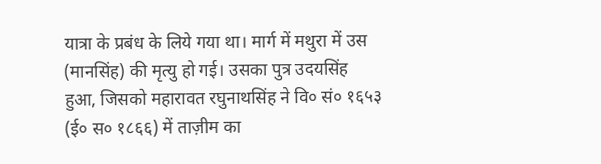यात्रा के प्रबंध के लिये गया था। मार्ग में मथुरा में उस (मानसिंह) की मृत्यु हो गई। उसका पुत्र उदयसिंह हुआ, जिसको महारावत रघुनाथसिंह ने वि० सं० १६५३ (ई० स० १८६६) में ताज़ीम का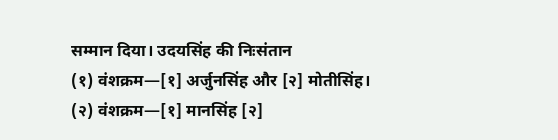सम्मान दिया। उदयसिंह की निःसंतान
(१) वंशक्रम—[१] अर्जुनसिंह और [२] मोतीसिंह। (२) वंशक्रम—[१] मानसिंह [२]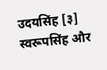उदयसिंह [३] स्वरूपसिंह और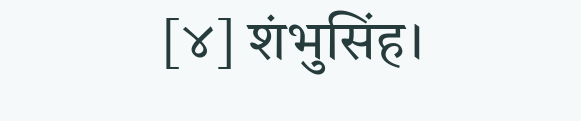[४] शंभुसिंह।